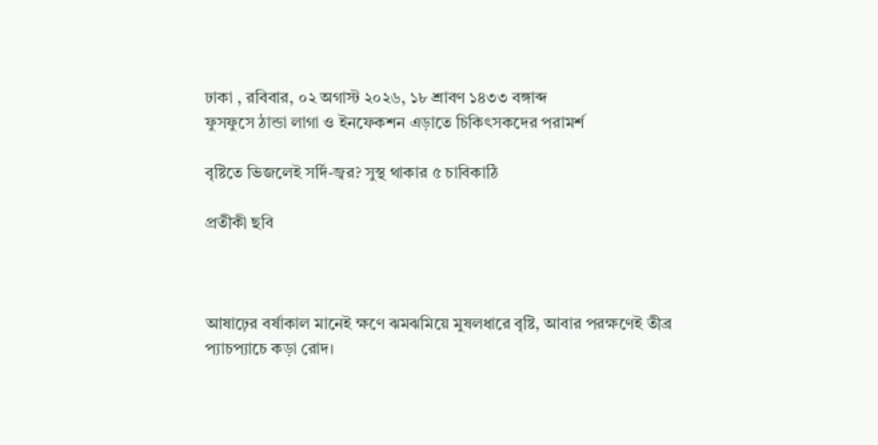ঢাকা , রবিবার, ০২ অগাস্ট ২০২৬, ১৮ শ্রাবণ ১৪৩৩ বঙ্গাব্দ
ফুসফুসে ঠান্ডা লাগা ও ইনফেকশন এড়াতে চিকিৎসকদের পরামর্শ

বৃষ্টিতে ভিজলেই সর্দি-জ্বর? সুস্থ থাকার ৫ চাবিকাঠি

প্রতীকী ছবি



আষাঢ়ের বর্ষাকাল মানেই ক্ষণে ঝমঝমিয়ে মুষলধারে বৃষ্টি, আবার পরক্ষণেই তীব্র প্যাচপ্যাচে কড়া রোদ।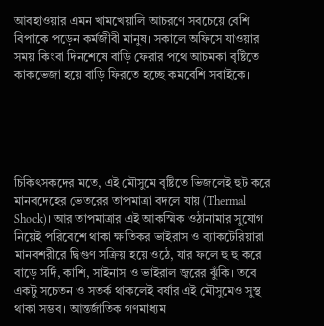আবহাওয়ার এমন খামখেয়ালি আচরণে সবচেয়ে বেশি বিপাকে পড়েন কর্মজীবী মানুষ। সকালে অফিসে যাওয়ার সময় কিংবা দিনশেষে বাড়ি ফেরার পথে আচমকা বৃষ্টিতে কাকভেজা হয়ে বাড়ি ফিরতে হচ্ছে কমবেশি সবাইকে।





চিকিৎসকদের মতে, এই মৌসুমে বৃষ্টিতে ভিজলেই হুট করে মানবদেহের ভেতরের তাপমাত্রা বদলে যায় (Thermal Shock)। আর তাপমাত্রার এই আকস্মিক ওঠানামার সুযোগ নিয়েই পরিবেশে থাকা ক্ষতিকর ভাইরাস ও ব্যাকটেরিয়ারা মানবশরীরে দ্বিগুণ সক্রিয় হয়ে ওঠে, যার ফলে হু হু করে বাড়ে সর্দি, কাশি, সাইনাস ও ভাইরাল জ্বরের ঝুঁকি। তবে একটু সচেতন ও সতর্ক থাকলেই বর্ষার এই মৌসুমেও সুস্থ থাকা সম্ভব। আন্তর্জাতিক গণমাধ্যম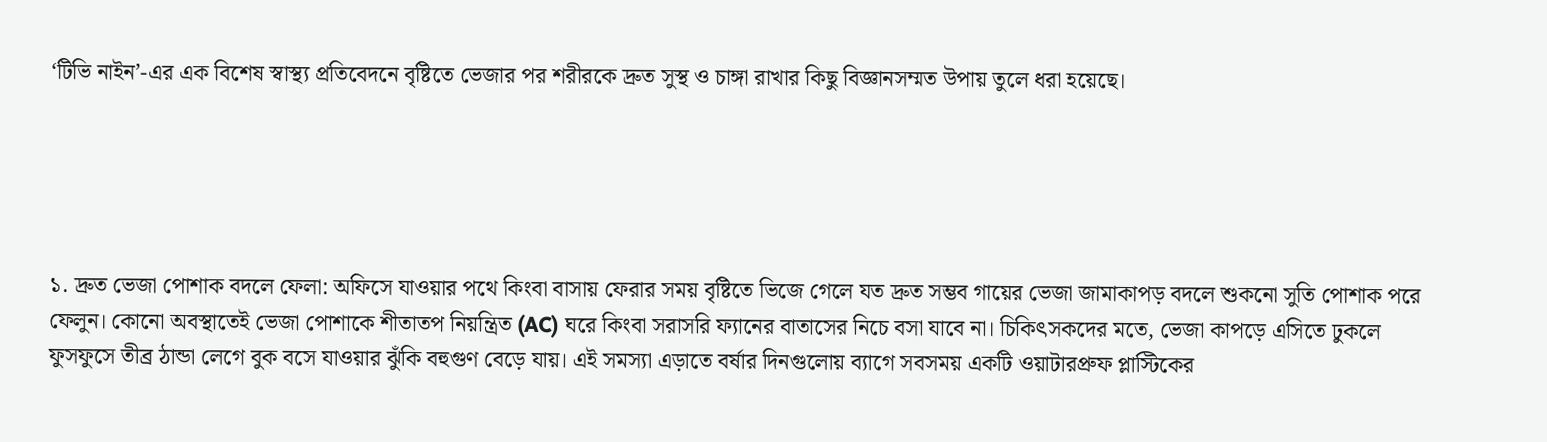‘টিভি নাইন’-এর এক বিশেষ স্বাস্থ্য প্রতিবেদনে বৃষ্টিতে ভেজার পর শরীরকে দ্রুত সুস্থ ও চাঙ্গা রাখার কিছু বিজ্ঞানসম্মত উপায় তুলে ধরা হয়েছে।





১. দ্রুত ভেজা পোশাক বদলে ফেলা: অফিসে যাওয়ার পথে কিংবা বাসায় ফেরার সময় বৃষ্টিতে ভিজে গেলে যত দ্রুত সম্ভব গায়ের ভেজা জামাকাপড় বদলে শুকনো সুতি পোশাক পরে ফেলুন। কোনো অবস্থাতেই ভেজা পোশাকে শীতাতপ নিয়ন্ত্রিত (AC) ঘরে কিংবা সরাসরি ফ্যানের বাতাসের নিচে বসা যাবে না। চিকিৎসকদের মতে, ভেজা কাপড়ে এসিতে ঢুকলে ফুসফুসে তীব্র ঠান্ডা লেগে বুক বসে যাওয়ার ঝুঁকি বহুগুণ বেড়ে যায়। এই সমস্যা এড়াতে বর্ষার দিনগুলোয় ব্যাগে সবসময় একটি ওয়াটারপ্রুফ প্লাস্টিকের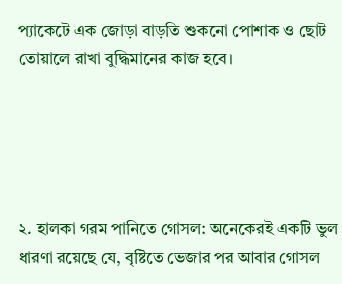প্যাকেটে এক জোড়া বাড়তি শুকনো পোশাক ও ছোট তোয়ালে রাখা বুদ্ধিমানের কাজ হবে।





২. হালকা গরম পানিতে গোসল: অনেকেরই একটি ভুল ধারণা রয়েছে যে, বৃষ্টিতে ভেজার পর আবার গোসল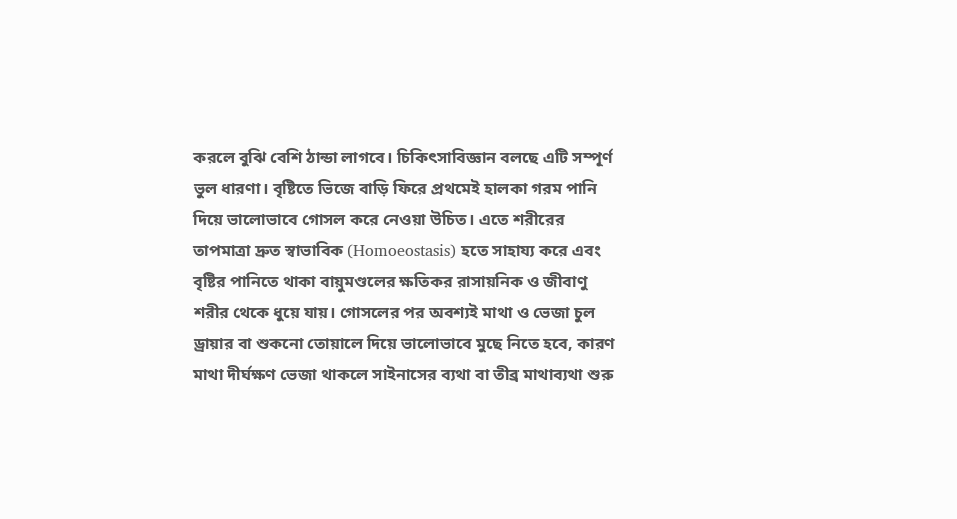করলে বুঝি বেশি ঠান্ডা লাগবে। চিকিৎসাবিজ্ঞান বলছে এটি সম্পূর্ণ ভুল ধারণা। বৃষ্টিতে ভিজে বাড়ি ফিরে প্রথমেই হালকা গরম পানি দিয়ে ভালোভাবে গোসল করে নেওয়া উচিত। এতে শরীরের তাপমাত্রা দ্রুত স্বাভাবিক (Homoeostasis) হতে সাহায্য করে এবং বৃষ্টির পানিতে থাকা বায়ুমণ্ডলের ক্ষতিকর রাসায়নিক ও জীবাণু শরীর থেকে ধুয়ে যায়। গোসলের পর অবশ্যই মাথা ও ভেজা চুল ড্রায়ার বা শুকনো তোয়ালে দিয়ে ভালোভাবে মুছে নিতে হবে, কারণ মাথা দীর্ঘক্ষণ ভেজা থাকলে সাইনাসের ব্যথা বা তীব্র মাথাব্যথা শুরু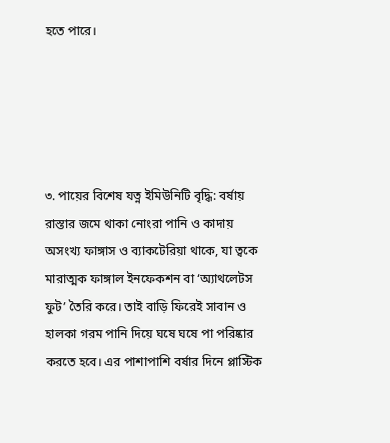হতে পারে।





৩. পায়ের বিশেষ যত্ন ইমিউনিটি বৃদ্ধি: বর্ষায় রাস্তার জমে থাকা নোংরা পানি ও কাদায় অসংখ্য ফাঙ্গাস ও ব্যাকটেরিয়া থাকে, যা ত্বকে মারাত্মক ফাঙ্গাল ইনফেকশন বা ‘অ্যাথলেটস ফুট’ তৈরি করে। তাই বাড়ি ফিরেই সাবান ও হালকা গরম পানি দিয়ে ঘষে ঘষে পা পরিষ্কার করতে হবে। এর পাশাপাশি বর্ষার দিনে প্লাস্টিক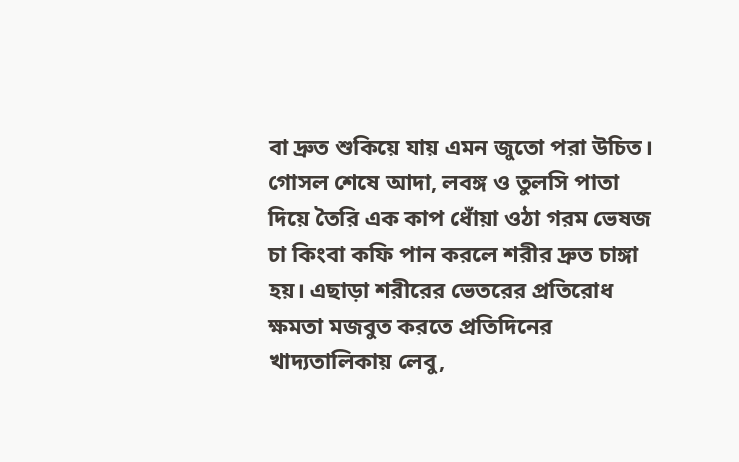বা দ্রুত শুকিয়ে যায় এমন জুতো পরা উচিত। গোসল শেষে আদা, লবঙ্গ ও তুলসি পাতা দিয়ে তৈরি এক কাপ ধোঁয়া ওঠা গরম ভেষজ চা কিংবা কফি পান করলে শরীর দ্রুত চাঙ্গা হয়। এছাড়া শরীরের ভেতরের প্রতিরোধ ক্ষমতা মজবুত করতে প্রতিদিনের খাদ্যতালিকায় লেবু,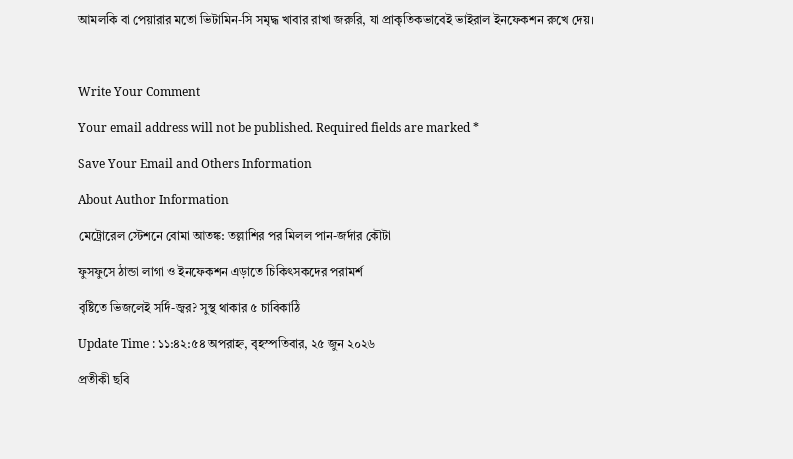আমলকি বা পেয়ারার মতো ভিটামিন-সি সমৃদ্ধ খাবার রাখা জরুরি, যা প্রাকৃতিকভাবেই ভাইরাল ইনফেকশন রুখে দেয়।



Write Your Comment

Your email address will not be published. Required fields are marked *

Save Your Email and Others Information

About Author Information

মেট্রোরেল স্টেশনে বোমা আতঙ্ক: তল্লাশির পর মিলল পান-জর্দার কৌটা

ফুসফুসে ঠান্ডা লাগা ও ইনফেকশন এড়াতে চিকিৎসকদের পরামর্শ

বৃষ্টিতে ভিজলেই সর্দি-জ্বর? সুস্থ থাকার ৫ চাবিকাঠি

Update Time : ১১:৪২:৫৪ অপরাহ্ন, বৃহস্পতিবার, ২৫ জুন ২০২৬

প্রতীকী ছবি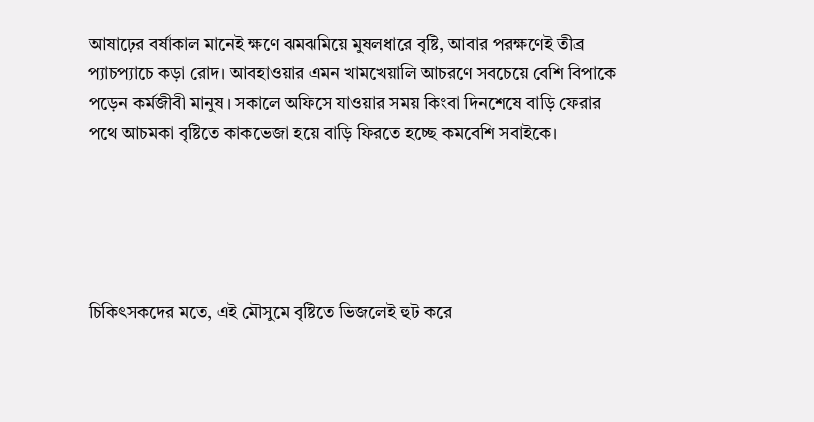আষাঢ়ের বর্ষাকাল মানেই ক্ষণে ঝমঝমিয়ে মুষলধারে বৃষ্টি, আবার পরক্ষণেই তীব্র প্যাচপ্যাচে কড়া রোদ। আবহাওয়ার এমন খামখেয়ালি আচরণে সবচেয়ে বেশি বিপাকে পড়েন কর্মজীবী মানুষ। সকালে অফিসে যাওয়ার সময় কিংবা দিনশেষে বাড়ি ফেরার পথে আচমকা বৃষ্টিতে কাকভেজা হয়ে বাড়ি ফিরতে হচ্ছে কমবেশি সবাইকে।





চিকিৎসকদের মতে, এই মৌসুমে বৃষ্টিতে ভিজলেই হুট করে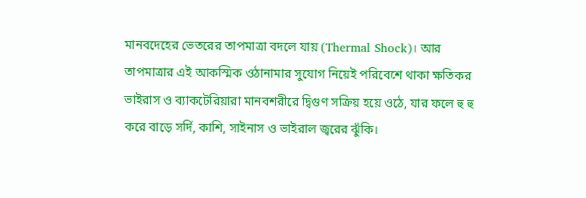মানবদেহের ভেতরের তাপমাত্রা বদলে যায় (Thermal Shock)। আর তাপমাত্রার এই আকস্মিক ওঠানামার সুযোগ নিয়েই পরিবেশে থাকা ক্ষতিকর ভাইরাস ও ব্যাকটেরিয়ারা মানবশরীরে দ্বিগুণ সক্রিয় হয়ে ওঠে, যার ফলে হু হু করে বাড়ে সর্দি, কাশি, সাইনাস ও ভাইরাল জ্বরের ঝুঁকি।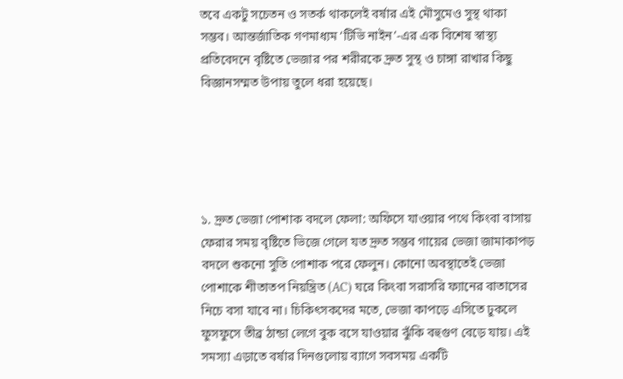তবে একটু সচেতন ও সতর্ক থাকলেই বর্ষার এই মৌসুমেও সুস্থ থাকা সম্ভব। আন্তর্জাতিক গণমাধ্যম ‘টিভি নাইন’-এর এক বিশেষ স্বাস্থ্য প্রতিবেদনে বৃষ্টিতে ভেজার পর শরীরকে দ্রুত সুস্থ ও চাঙ্গা রাখার কিছু বিজ্ঞানসম্মত উপায় তুলে ধরা হয়েছে।





১. দ্রুত ভেজা পোশাক বদলে ফেলা: অফিসে যাওয়ার পথে কিংবা বাসায় ফেরার সময় বৃষ্টিতে ভিজে গেলে যত দ্রুত সম্ভব গায়ের ভেজা জামাকাপড় বদলে শুকনো সুতি পোশাক পরে ফেলুন। কোনো অবস্থাতেই ভেজা পোশাকে শীতাতপ নিয়ন্ত্রিত (AC) ঘরে কিংবা সরাসরি ফ্যানের বাতাসের নিচে বসা যাবে না। চিকিৎসকদের মতে, ভেজা কাপড়ে এসিতে ঢুকলে ফুসফুসে তীব্র ঠান্ডা লেগে বুক বসে যাওয়ার ঝুঁকি বহুগুণ বেড়ে যায়। এই সমস্যা এড়াতে বর্ষার দিনগুলোয় ব্যাগে সবসময় একটি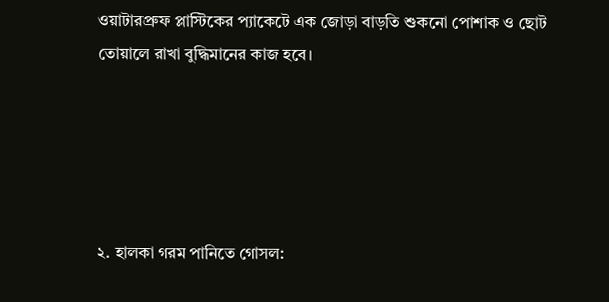ওয়াটারপ্রুফ প্লাস্টিকের প্যাকেটে এক জোড়া বাড়তি শুকনো পোশাক ও ছোট তোয়ালে রাখা বুদ্ধিমানের কাজ হবে।





২. হালকা গরম পানিতে গোসল: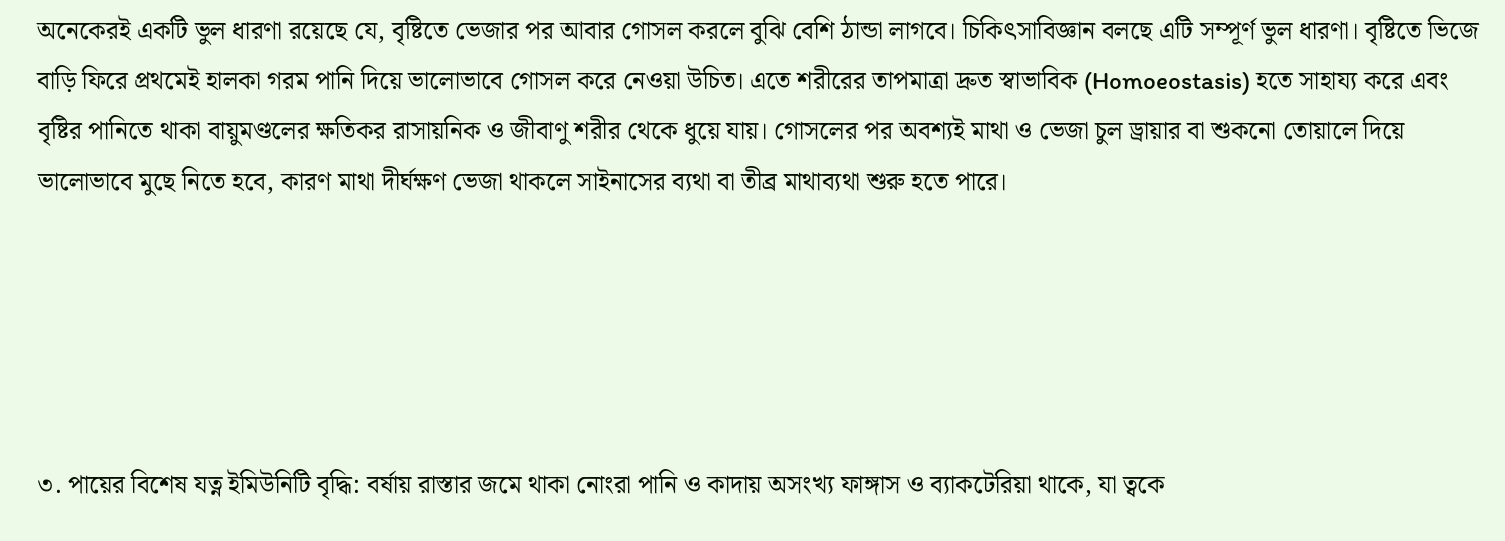অনেকেরই একটি ভুল ধারণা রয়েছে যে, বৃষ্টিতে ভেজার পর আবার গোসল করলে বুঝি বেশি ঠান্ডা লাগবে। চিকিৎসাবিজ্ঞান বলছে এটি সম্পূর্ণ ভুল ধারণা। বৃষ্টিতে ভিজে বাড়ি ফিরে প্রথমেই হালকা গরম পানি দিয়ে ভালোভাবে গোসল করে নেওয়া উচিত। এতে শরীরের তাপমাত্রা দ্রুত স্বাভাবিক (Homoeostasis) হতে সাহায্য করে এবং বৃষ্টির পানিতে থাকা বায়ুমণ্ডলের ক্ষতিকর রাসায়নিক ও জীবাণু শরীর থেকে ধুয়ে যায়। গোসলের পর অবশ্যই মাথা ও ভেজা চুল ড্রায়ার বা শুকনো তোয়ালে দিয়ে ভালোভাবে মুছে নিতে হবে, কারণ মাথা দীর্ঘক্ষণ ভেজা থাকলে সাইনাসের ব্যথা বা তীব্র মাথাব্যথা শুরু হতে পারে।





৩. পায়ের বিশেষ যত্ন ইমিউনিটি বৃদ্ধি: বর্ষায় রাস্তার জমে থাকা নোংরা পানি ও কাদায় অসংখ্য ফাঙ্গাস ও ব্যাকটেরিয়া থাকে, যা ত্বকে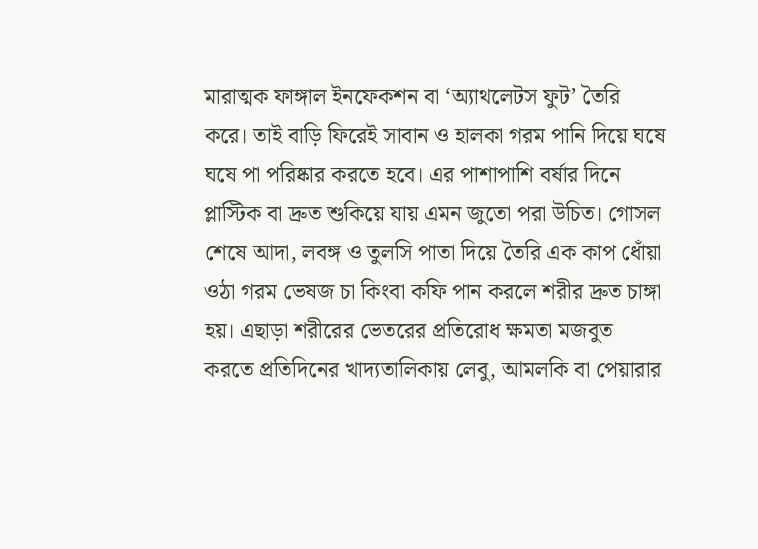মারাত্মক ফাঙ্গাল ইনফেকশন বা ‘অ্যাথলেটস ফুট’ তৈরি করে। তাই বাড়ি ফিরেই সাবান ও হালকা গরম পানি দিয়ে ঘষে ঘষে পা পরিষ্কার করতে হবে। এর পাশাপাশি বর্ষার দিনে প্লাস্টিক বা দ্রুত শুকিয়ে যায় এমন জুতো পরা উচিত। গোসল শেষে আদা, লবঙ্গ ও তুলসি পাতা দিয়ে তৈরি এক কাপ ধোঁয়া ওঠা গরম ভেষজ চা কিংবা কফি পান করলে শরীর দ্রুত চাঙ্গা হয়। এছাড়া শরীরের ভেতরের প্রতিরোধ ক্ষমতা মজবুত করতে প্রতিদিনের খাদ্যতালিকায় লেবু, আমলকি বা পেয়ারার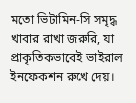মতো ভিটামিন-সি সমৃদ্ধ খাবার রাখা জরুরি, যা প্রাকৃতিকভাবেই ভাইরাল ইনফেকশন রুখে দেয়।